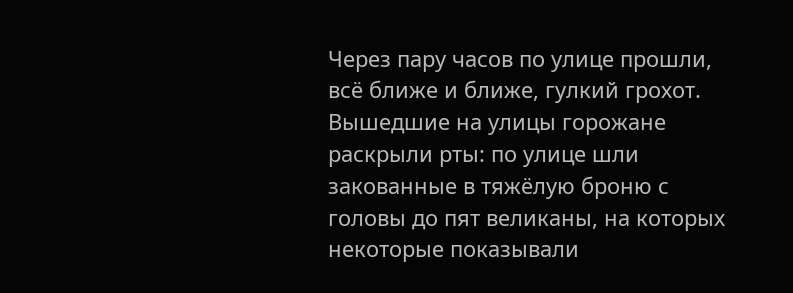Через пару часов по улице прошли, всё ближе и ближе, гулкий грохот. Вышедшие на улицы горожане раскрыли рты: по улице шли закованные в тяжёлую броню с головы до пят великаны, на которых некоторые показывали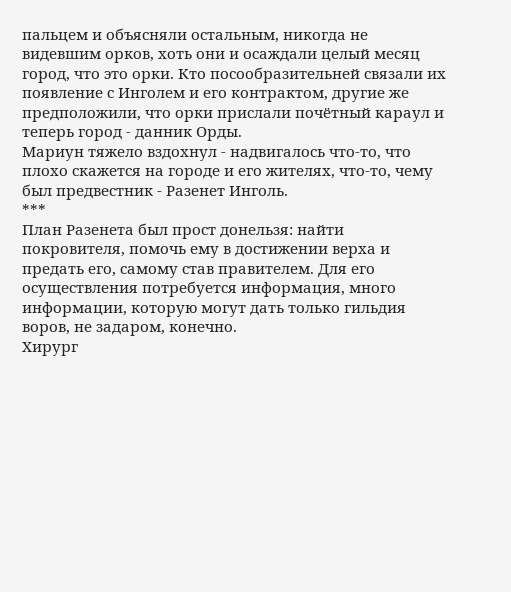пальцем и объясняли остальным, никогда не видевшим орков, хоть они и осаждали целый месяц город, что это орки. Кто посообразительней связали их появление с Инголем и его контрактом, другие же предположили, что орки прислали почётный караул и теперь город - данник Орды.
Мариун тяжело вздохнул - надвигалось что-то, что плохо скажется на городе и его жителях, что-то, чему был предвестник - Разенет Инголь.
***
План Разенета был прост донельзя: найти покровителя, помочь ему в достижении верха и предать его, самому став правителем. Для его осуществления потребуется информация, много информации, которую могут дать только гильдия воров, не задаром, конечно.
Хирург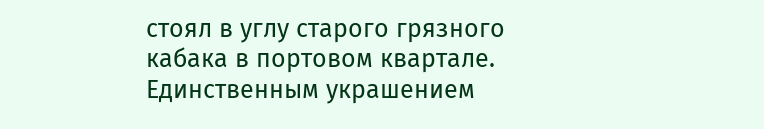стоял в углу старого грязного кабака в портовом квартале. Единственным украшением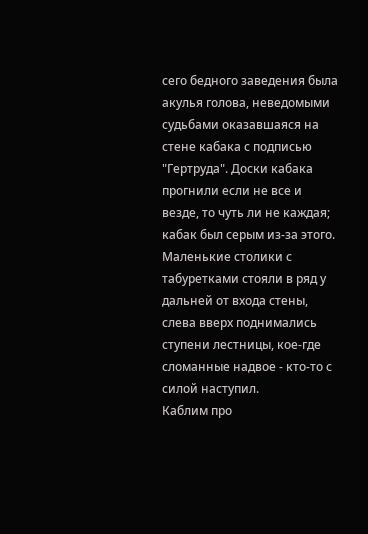сего бедного заведения была акулья голова, неведомыми судьбами оказавшаяся на стене кабака с подписью "Гертруда". Доски кабака прогнили если не все и везде, то чуть ли не каждая; кабак был серым из-за этого. Маленькие столики с табуретками стояли в ряд у дальней от входа стены, слева вверх поднимались ступени лестницы, кое-где сломанные надвое - кто-то с силой наступил.
Каблим про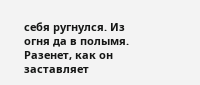себя ругнулся. Из огня да в полымя. Разенет, как он заставляет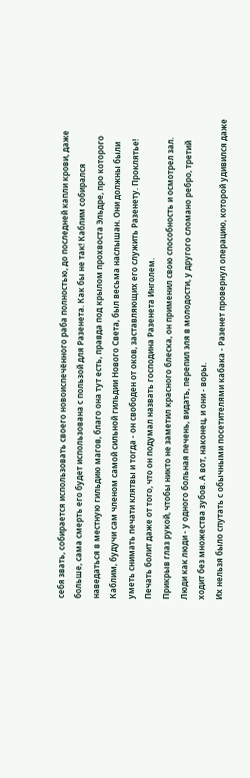себя звать, собирается использовать своего новоиспечённого раба полностью, до последней капли крови, даже больше, сама смерть его будет использована с пользой для Разенета. Как бы не так! Каблим собирался наведаться в местную гильдию магов, благо она тут есть, правда под крылом прохвоста Эльдре, про которого Каблим, будучи сам членом самой сильной гильдии Нового Света, был весьма наслышан. Они должны были уметь снимать печати клятвы и тогда - он свободен от оков, заставляющих его служить Разенету. Проклятье! Печать болит даже от того, что он подумал назвать господина Разенета Инголем.
Прикрыв глаз рукой, чтобы никто не заметил красного блеска, он применил свою способность и осмотрел зал. Люди как люди - у одного больная печень, видать, перепил эля в молодости, у другого сломано ребро, третий ходит без множества зубов. А вот, наконец, и они - воры.
Их нельзя было спутать с обычными посетителями кабака - Разенет провернул операцию, которой удивился даже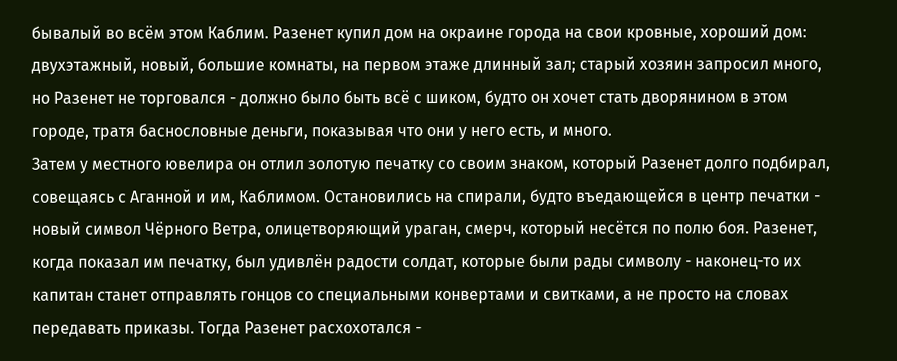бывалый во всём этом Каблим. Разенет купил дом на окраине города на свои кровные, хороший дом: двухэтажный, новый, большие комнаты, на первом этаже длинный зал; старый хозяин запросил много, но Разенет не торговался - должно было быть всё с шиком, будто он хочет стать дворянином в этом городе, тратя баснословные деньги, показывая что они у него есть, и много.
Затем у местного ювелира он отлил золотую печатку со своим знаком, который Разенет долго подбирал, совещаясь с Аганной и им, Каблимом. Остановились на спирали, будто въедающейся в центр печатки - новый символ Чёрного Ветра, олицетворяющий ураган, смерч, который несётся по полю боя. Разенет, когда показал им печатку, был удивлён радости солдат, которые были рады символу - наконец-то их капитан станет отправлять гонцов со специальными конвертами и свитками, а не просто на словах передавать приказы. Тогда Разенет расхохотался -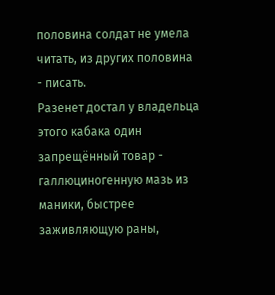половина солдат не умела читать, из других половина - писать.
Разенет достал у владельца этого кабака один запрещённый товар - галлюциногенную мазь из маники, быстрее заживляющую раны,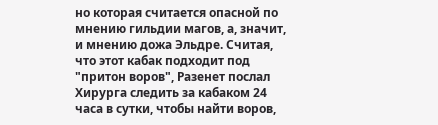но которая считается опасной по мнению гильдии магов, а, значит, и мнению дожа Эльдре. Считая, что этот кабак подходит под "притон воров", Разенет послал Хирурга следить за кабаком 24 часа в сутки, чтобы найти воров,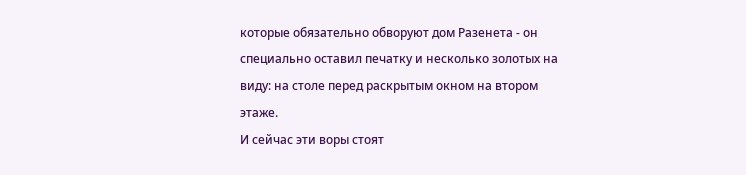которые обязательно обворуют дом Разенета - он специально оставил печатку и несколько золотых на виду: на столе перед раскрытым окном на втором этаже.
И сейчас эти воры стоят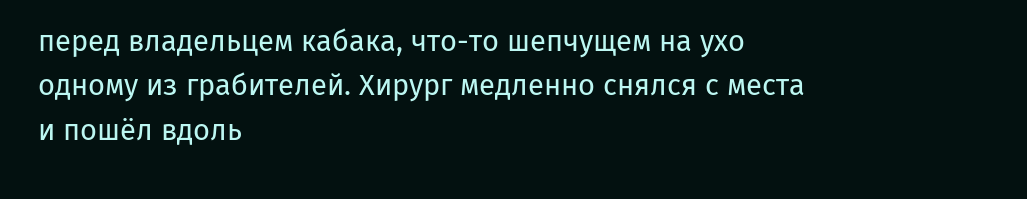перед владельцем кабака, что-то шепчущем на ухо одному из грабителей. Хирург медленно снялся с места и пошёл вдоль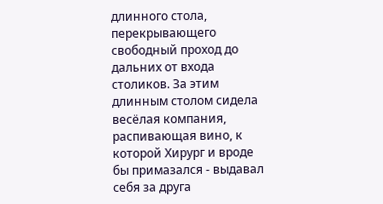длинного стола, перекрывающего свободный проход до дальних от входа столиков. За этим длинным столом сидела весёлая компания, распивающая вино, к которой Хирург и вроде бы примазался - выдавал себя за друга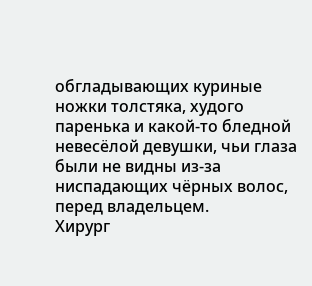обгладывающих куриные ножки толстяка, худого паренька и какой-то бледной невесёлой девушки, чьи глаза были не видны из-за ниспадающих чёрных волос, перед владельцем.
Хирург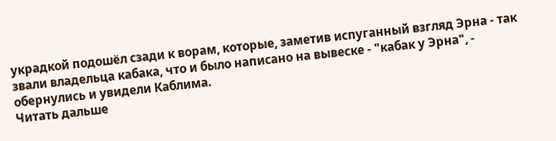украдкой подошёл сзади к ворам, которые, заметив испуганный взгляд Эрна - так звали владельца кабака, что и было написано на вывеске - "кабак у Эрна", - обернулись и увидели Каблима.
Читать дальше